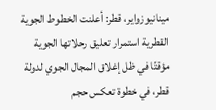مينانيوزواير، قطر: أعلنت الخطوط الجوية القطرية استمرار تعليق رحلاتها الجوية مؤقتًا في ظل إغلاق المجال الجوي لدولة قطر، في خطوة تعكس حجم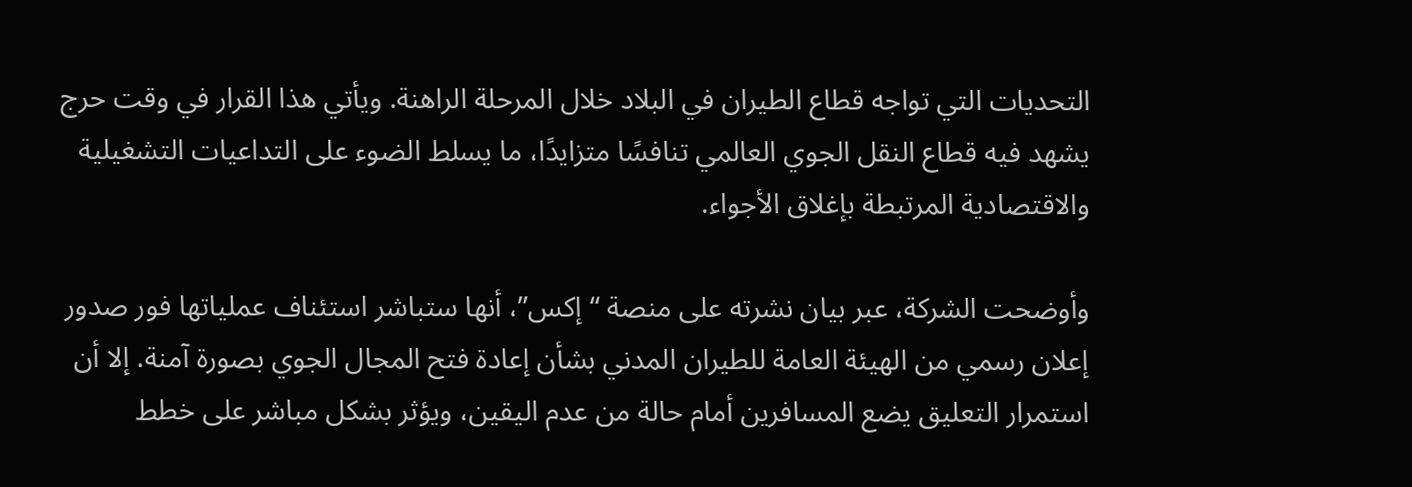التحديات التي تواجه قطاع الطيران في البلاد خلال المرحلة الراهنة. ويأتي هذا القرار في وقت حرج يشهد فيه قطاع النقل الجوي العالمي تنافسًا متزايدًا، ما يسلط الضوء على التداعيات التشغيلية والاقتصادية المرتبطة بإغلاق الأجواء.

وأوضحت الشركة، عبر بيان نشرته على منصة “إكس”، أنها ستباشر استئناف عملياتها فور صدور إعلان رسمي من الهيئة العامة للطيران المدني بشأن إعادة فتح المجال الجوي بصورة آمنة. إلا أن استمرار التعليق يضع المسافرين أمام حالة من عدم اليقين، ويؤثر بشكل مباشر على خطط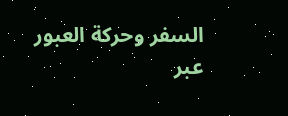السفر وحركة العبور عبر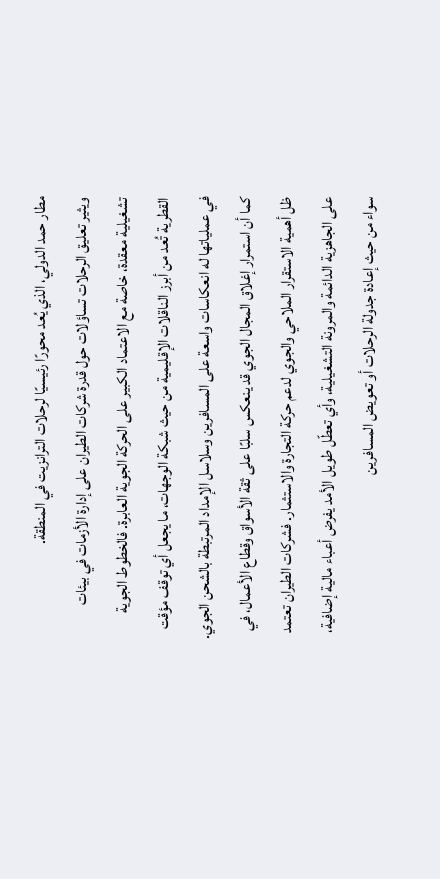مطار حمد الدولي، الذي يُعد محورًا رئيسيًا لرحلات الترانزيت في المنطقة.
ويثير تعليق الرحلات تساؤلات حول قدرة شركات الطيران على إدارة الأزمات في بيئات تشغيلية معقدة، خاصة مع الاعتماد الكبير على الحركة الجوية العابرة. فالخطوط الجوية القطرية تُعد من أبرز الناقلات الإقليمية من حيث شبكة الوجهات، ما يجعل أي توقف مؤقت في عملياتها له انعكاسات واسعة على المسافرين وسلاسل الإمداد المرتبطة بالشحن الجوي.
كما أن استمرار إغلاق المجال الجوي قد ينعكس سلبًا على ثقة الأسواق وقطاع الأعمال، في ظل أهمية الاستقرار الملاحي والجوي لدعم حركة التجارة والاستثمار. فشركات الطيران تعتمد على الجاهزية الدائمة والمرونة التشغيلية، وأي تعطّل طويل الأمد يفرض أعباء مالية إضافية، سواء من حيث إعادة جدولة الرحلات أو تعويض المسافرين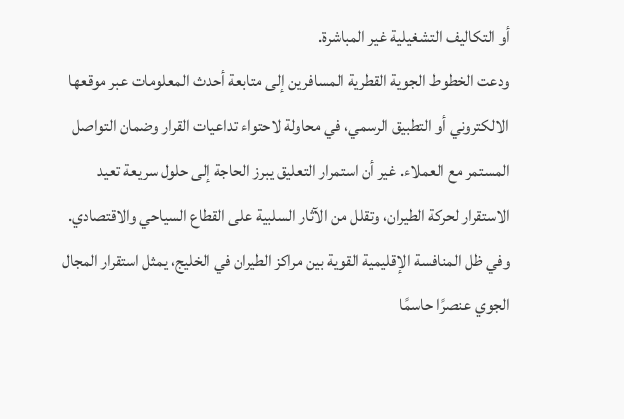أو التكاليف التشغيلية غير المباشرة.
ودعت الخطوط الجوية القطرية المسافرين إلى متابعة أحدث المعلومات عبر موقعها الالكتروني أو التطبيق الرسمي، في محاولة لاحتواء تداعيات القرار وضمان التواصل المستمر مع العملاء. غير أن استمرار التعليق يبرز الحاجة إلى حلول سريعة تعيد الاستقرار لحركة الطيران، وتقلل من الآثار السلبية على القطاع السياحي والاقتصادي.
وفي ظل المنافسة الإقليمية القوية بين مراكز الطيران في الخليج، يمثل استقرار المجال الجوي عنصرًا حاسمًا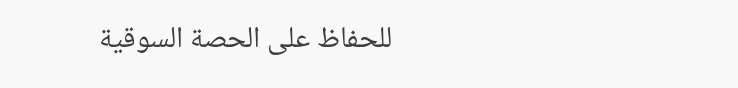للحفاظ على الحصة السوقية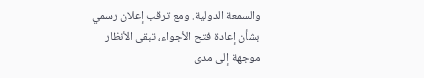والسمعة الدولية. ومع ترقب إعلان رسمي بشأن إعادة فتح الأجواء، تبقى الأنظار موجهة إلى مدى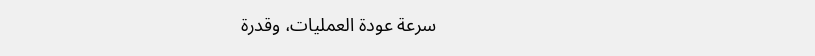سرعة عودة العمليات، وقدرة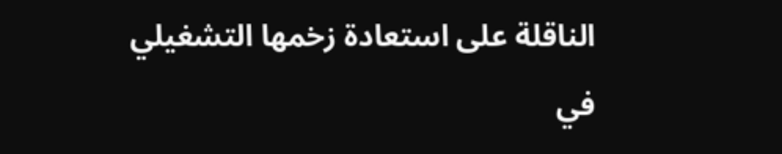الناقلة على استعادة زخمها التشغيلي في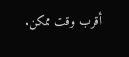أقرب وقت ممكن.